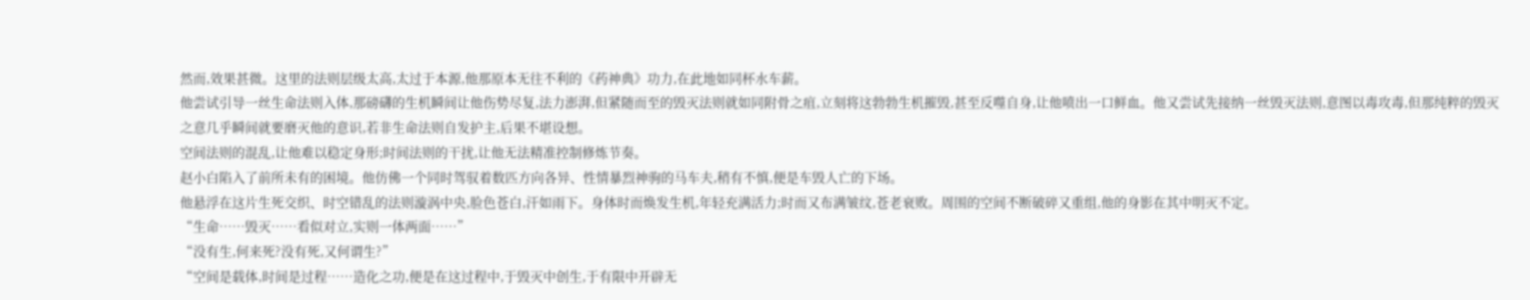然而,效果甚微。这里的法则层级太高,太过于本源,他那原本无往不利的《药神典》功力,在此地如同杯水车薪。
他尝试引导一丝生命法则入体,那磅礴的生机瞬间让他伤势尽复,法力澎湃,但紧随而至的毁灭法则就如同附骨之疽,立刻将这勃勃生机摧毁,甚至反噬自身,让他喷出一口鲜血。他又尝试先接纳一丝毁灭法则,意图以毒攻毒,但那纯粹的毁灭之意几乎瞬间就要磨灭他的意识,若非生命法则自发护主,后果不堪设想。
空间法则的混乱,让他难以稳定身形;时间法则的干扰,让他无法精准控制修炼节奏。
赵小白陷入了前所未有的困境。他仿佛一个同时驾驭着数匹方向各异、性情暴烈神驹的马车夫,稍有不慎,便是车毁人亡的下场。
他悬浮在这片生死交织、时空错乱的法则漩涡中央,脸色苍白,汗如雨下。身体时而焕发生机,年轻充满活力;时而又布满皱纹,苍老衰败。周围的空间不断破碎又重组,他的身影在其中明灭不定。
“生命……毁灭……看似对立,实则一体两面……”
“没有生,何来死?没有死,又何谓生?”
“空间是载体,时间是过程……造化之功,便是在这过程中,于毁灭中创生,于有限中开辟无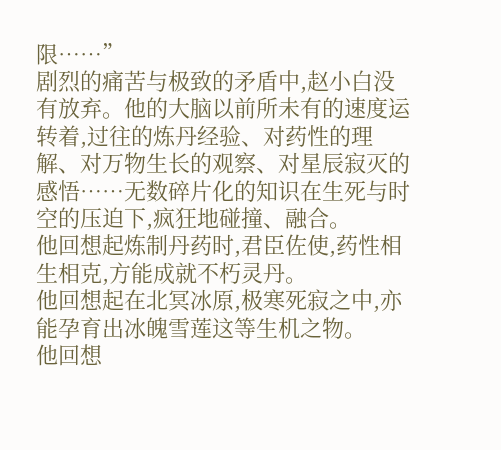限……”
剧烈的痛苦与极致的矛盾中,赵小白没有放弃。他的大脑以前所未有的速度运转着,过往的炼丹经验、对药性的理解、对万物生长的观察、对星辰寂灭的感悟……无数碎片化的知识在生死与时空的压迫下,疯狂地碰撞、融合。
他回想起炼制丹药时,君臣佐使,药性相生相克,方能成就不朽灵丹。
他回想起在北冥冰原,极寒死寂之中,亦能孕育出冰魄雪莲这等生机之物。
他回想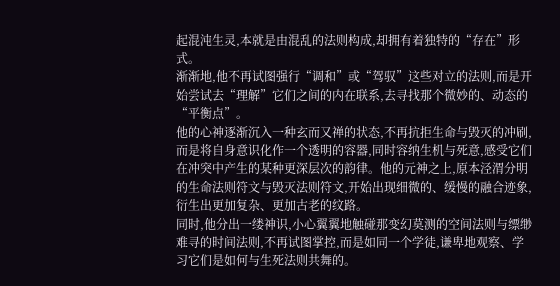起混沌生灵,本就是由混乱的法则构成,却拥有着独特的“存在”形式。
渐渐地,他不再试图强行“调和”或“驾驭”这些对立的法则,而是开始尝试去“理解”它们之间的内在联系,去寻找那个微妙的、动态的“平衡点”。
他的心神逐渐沉入一种玄而又禅的状态,不再抗拒生命与毁灭的冲刷,而是将自身意识化作一个透明的容器,同时容纳生机与死意,感受它们在冲突中产生的某种更深层次的韵律。他的元神之上,原本泾渭分明的生命法则符文与毁灭法则符文,开始出现细微的、缓慢的融合迹象,衍生出更加复杂、更加古老的纹路。
同时,他分出一缕神识,小心翼翼地触碰那变幻莫测的空间法则与缥缈难寻的时间法则,不再试图掌控,而是如同一个学徒,谦卑地观察、学习它们是如何与生死法则共舞的。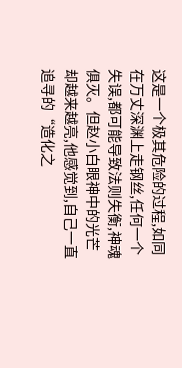这是一个极其危险的过程,如同在万丈深渊上走钢丝,任何一个失误,都可能导致法则失衡,神魂俱灭。但赵小白眼神中的光芒却越来越亮,他感觉到,自己一直追寻的“造化之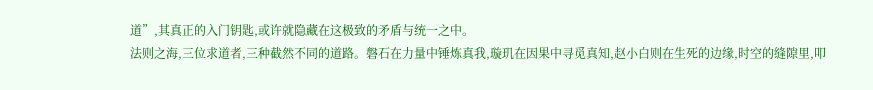道”,其真正的入门钥匙,或许就隐藏在这极致的矛盾与统一之中。
法则之海,三位求道者,三种截然不同的道路。磐石在力量中锤炼真我,璇玑在因果中寻觅真知,赵小白则在生死的边缘,时空的缝隙里,叩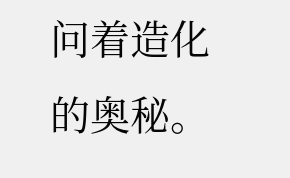问着造化的奥秘。